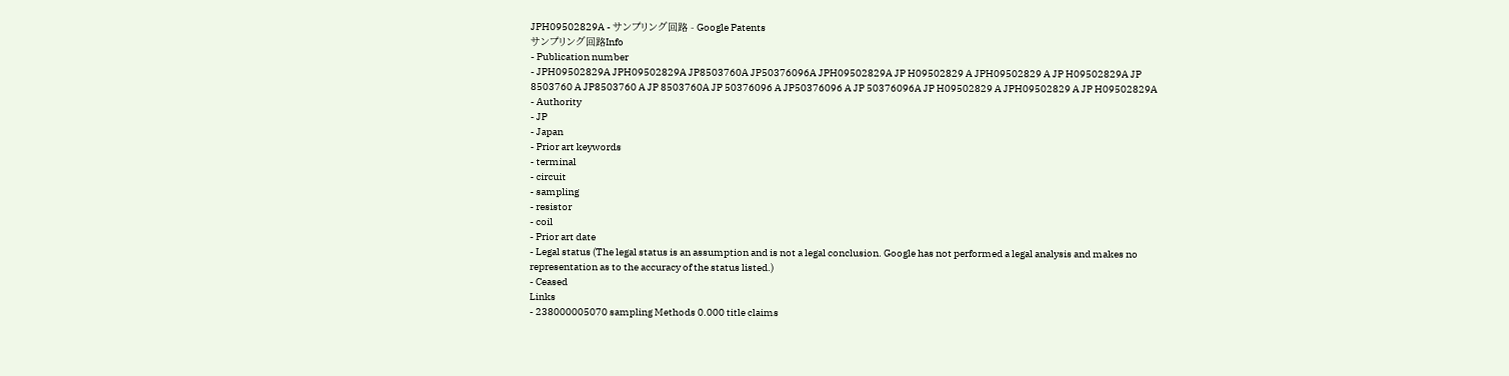JPH09502829A - サンプリング回路 - Google Patents
サンプリング回路Info
- Publication number
- JPH09502829A JPH09502829A JP8503760A JP50376096A JPH09502829A JP H09502829 A JPH09502829 A JP H09502829A JP 8503760 A JP8503760 A JP 8503760A JP 50376096 A JP50376096 A JP 50376096A JP H09502829 A JPH09502829 A JP H09502829A
- Authority
- JP
- Japan
- Prior art keywords
- terminal
- circuit
- sampling
- resistor
- coil
- Prior art date
- Legal status (The legal status is an assumption and is not a legal conclusion. Google has not performed a legal analysis and makes no representation as to the accuracy of the status listed.)
- Ceased
Links
- 238000005070 sampling Methods 0.000 title claims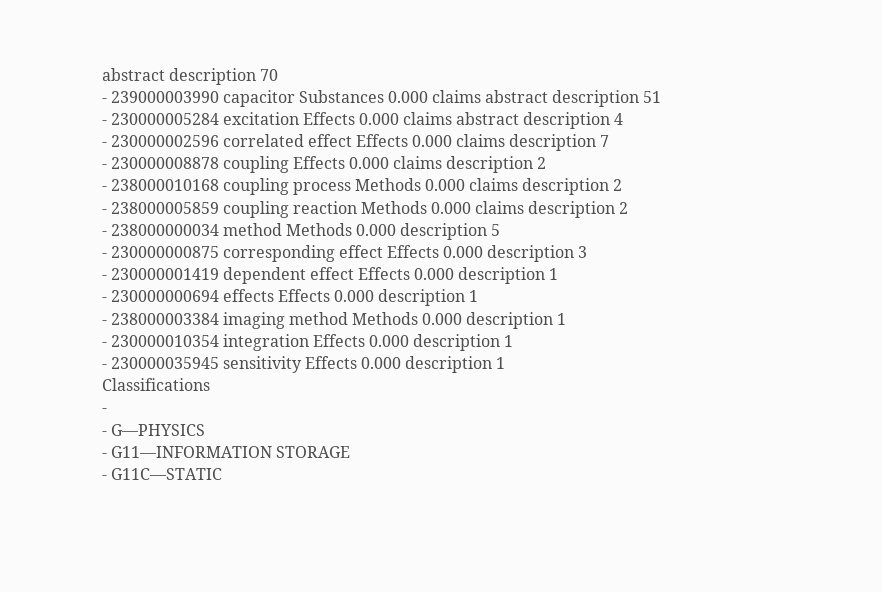abstract description 70
- 239000003990 capacitor Substances 0.000 claims abstract description 51
- 230000005284 excitation Effects 0.000 claims abstract description 4
- 230000002596 correlated effect Effects 0.000 claims description 7
- 230000008878 coupling Effects 0.000 claims description 2
- 238000010168 coupling process Methods 0.000 claims description 2
- 238000005859 coupling reaction Methods 0.000 claims description 2
- 238000000034 method Methods 0.000 description 5
- 230000000875 corresponding effect Effects 0.000 description 3
- 230000001419 dependent effect Effects 0.000 description 1
- 230000000694 effects Effects 0.000 description 1
- 238000003384 imaging method Methods 0.000 description 1
- 230000010354 integration Effects 0.000 description 1
- 230000035945 sensitivity Effects 0.000 description 1
Classifications
-
- G—PHYSICS
- G11—INFORMATION STORAGE
- G11C—STATIC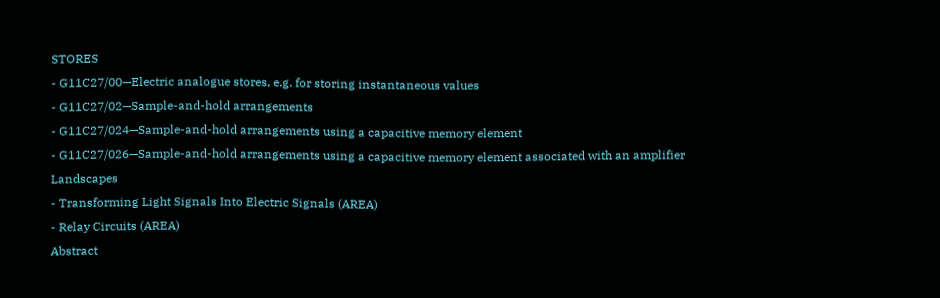STORES
- G11C27/00—Electric analogue stores, e.g. for storing instantaneous values
- G11C27/02—Sample-and-hold arrangements
- G11C27/024—Sample-and-hold arrangements using a capacitive memory element
- G11C27/026—Sample-and-hold arrangements using a capacitive memory element associated with an amplifier
Landscapes
- Transforming Light Signals Into Electric Signals (AREA)
- Relay Circuits (AREA)
Abstract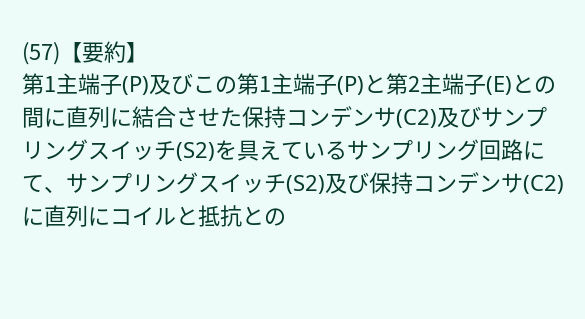(57)【要約】
第1主端子(P)及びこの第1主端子(P)と第2主端子(E)との間に直列に結合させた保持コンデンサ(C2)及びサンプリングスイッチ(S2)を具えているサンプリング回路にて、サンプリングスイッチ(S2)及び保持コンデンサ(C2)に直列にコイルと抵抗との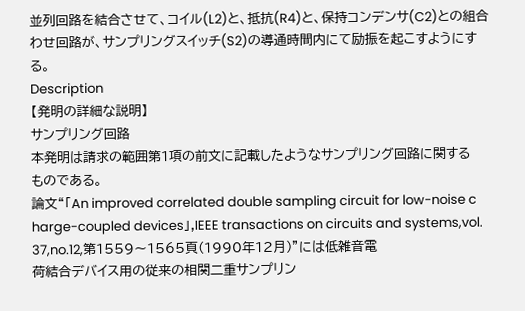並列回路を結合させて、コイル(L2)と、抵抗(R4)と、保持コンデンサ(C2)との組合わせ回路が、サンプリングスイッチ(S2)の導通時間内にて励振を起こすようにする。
Description
【発明の詳細な説明】
サンプリング回路
本発明は請求の範囲第1項の前文に記載したようなサンプリング回路に関する
ものである。
論文“「An improved correlated double sampling circuit for low-noise c
harge-coupled devices」,IEEE transactions on circuits and systems,vol.
37,no.12,第1559〜1565頁(1990年12月)”には低雑音電
荷結合デバイス用の従来の相関二重サンプリン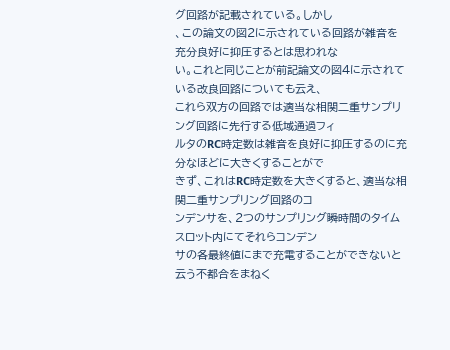グ回路が記載されている。しかし
、この論文の図2に示されている回路が雑音を充分良好に抑圧するとは思われな
い。これと同じことが前記論文の図4に示されている改良回路についても云え、
これら双方の回路では適当な相関二重サンプリング回路に先行する低域通過フィ
ルタのRC時定数は雑音を良好に抑圧するのに充分なほどに大きくすることがで
きず、これはRC時定数を大きくすると、適当な相関二重サンプリング回路のコ
ンデンサを、2つのサンプリング瞬時間のタイムスロット内にてそれらコンデン
サの各最終値にまで充電することができないと云う不都合をまねく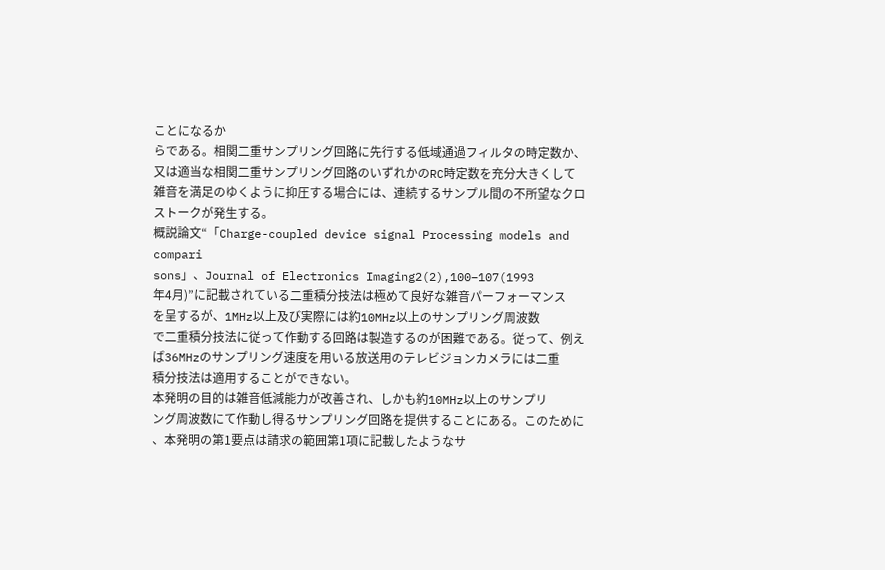ことになるか
らである。相関二重サンプリング回路に先行する低域通過フィルタの時定数か、
又は適当な相関二重サンプリング回路のいずれかのRC時定数を充分大きくして
雑音を満足のゆくように抑圧する場合には、連続するサンプル間の不所望なクロ
ストークが発生する。
概説論文“「Charge-coupled device signal Processing models and compari
sons」、Journal of Electronics Imaging2(2),100−107(1993
年4月)”に記載されている二重積分技法は極めて良好な雑音パーフォーマンス
を呈するが、1MHz以上及び実際には約10MHz以上のサンプリング周波数
で二重積分技法に従って作動する回路は製造するのが困難である。従って、例え
ば36MHzのサンプリング速度を用いる放送用のテレビジョンカメラには二重
積分技法は適用することができない。
本発明の目的は雑音低減能力が改善され、しかも約10MHz以上のサンプリ
ング周波数にて作動し得るサンプリング回路を提供することにある。このために
、本発明の第1要点は請求の範囲第1項に記載したようなサ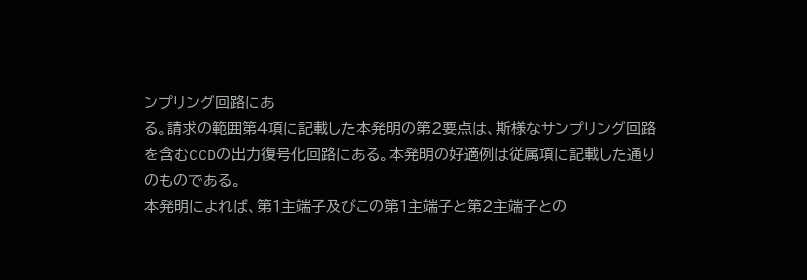ンプリング回路にあ
る。請求の範囲第4項に記載した本発明の第2要点は、斯様なサンプリング回路
を含むCCDの出力復号化回路にある。本発明の好適例は従属項に記載した通り
のものである。
本発明によれば、第1主端子及びこの第1主端子と第2主端子との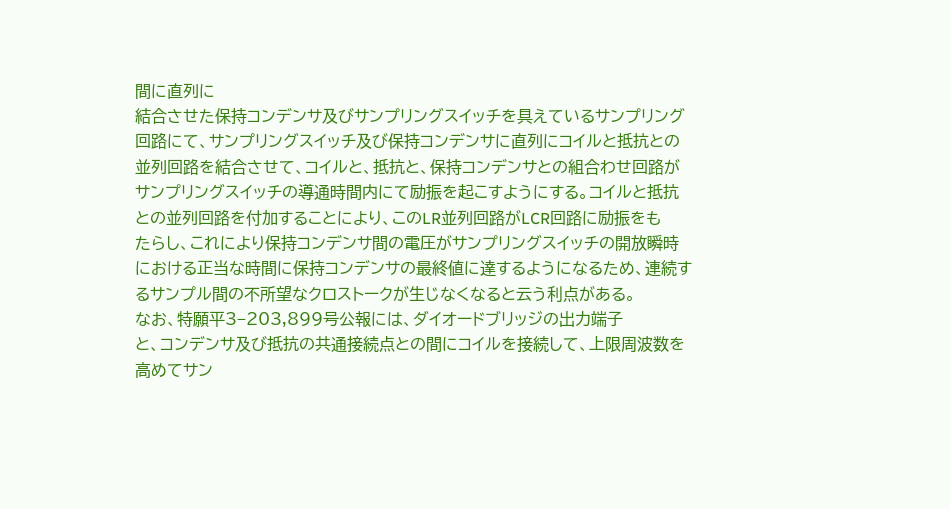間に直列に
結合させた保持コンデンサ及びサンプリングスイッチを具えているサンプリング
回路にて、サンプリングスイッチ及び保持コンデンサに直列にコイルと抵抗との
並列回路を結合させて、コイルと、抵抗と、保持コンデンサとの組合わせ回路が
サンプリングスイッチの導通時間内にて励振を起こすようにする。コイルと抵抗
との並列回路を付加することにより、このLR並列回路がLCR回路に励振をも
たらし、これにより保持コンデンサ間の電圧がサンプリングスイッチの開放瞬時
における正当な時間に保持コンデンサの最終値に達するようになるため、連続す
るサンプル間の不所望なクロストークが生じなくなると云う利点がある。
なお、特願平3−203,899号公報には、ダイオードブリッジの出力端子
と、コンデンサ及び抵抗の共通接続点との間にコイルを接続して、上限周波数を
高めてサン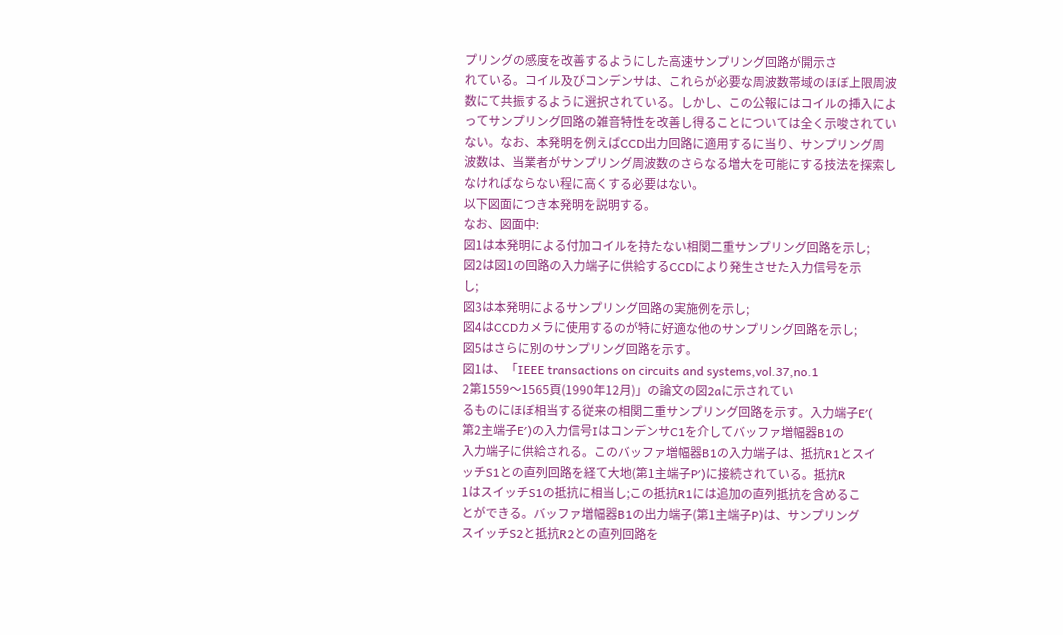プリングの感度を改善するようにした高速サンプリング回路が開示さ
れている。コイル及びコンデンサは、これらが必要な周波数帯域のほぼ上限周波
数にて共振するように選択されている。しかし、この公報にはコイルの挿入によ
ってサンプリング回路の雑音特性を改善し得ることについては全く示唆されてい
ない。なお、本発明を例えばCCD出力回路に適用するに当り、サンプリング周
波数は、当業者がサンプリング周波数のさらなる増大を可能にする技法を探索し
なければならない程に高くする必要はない。
以下図面につき本発明を説明する。
なお、図面中:
図1は本発明による付加コイルを持たない相関二重サンプリング回路を示し;
図2は図1の回路の入力端子に供給するCCDにより発生させた入力信号を示
し;
図3は本発明によるサンプリング回路の実施例を示し;
図4はCCDカメラに使用するのが特に好適な他のサンプリング回路を示し;
図5はさらに別のサンプリング回路を示す。
図1は、「IEEE transactions on circuits and systems,vol.37,no.1
2第1559〜1565頁(1990年12月)」の論文の図2aに示されてい
るものにほぼ相当する従来の相関二重サンプリング回路を示す。入力端子E′(
第2主端子E′)の入力信号IはコンデンサC1を介してバッファ増幅器B1の
入力端子に供給される。このバッファ増幅器B1の入力端子は、抵抗R1とスイ
ッチS1との直列回路を経て大地(第1主端子P′)に接続されている。抵抗R
1はスイッチS1の抵抗に相当し;この抵抗R1には追加の直列抵抗を含めるこ
とができる。バッファ増幅器B1の出力端子(第1主端子P)は、サンプリング
スイッチS2と抵抗R2との直列回路を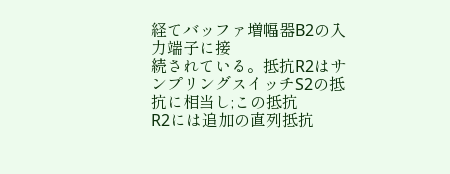経てバッファ増幅器B2の入力端子に接
続されている。抵抗R2はサンプリングスイッチS2の抵抗に相当し;この抵抗
R2には追加の直列抵抗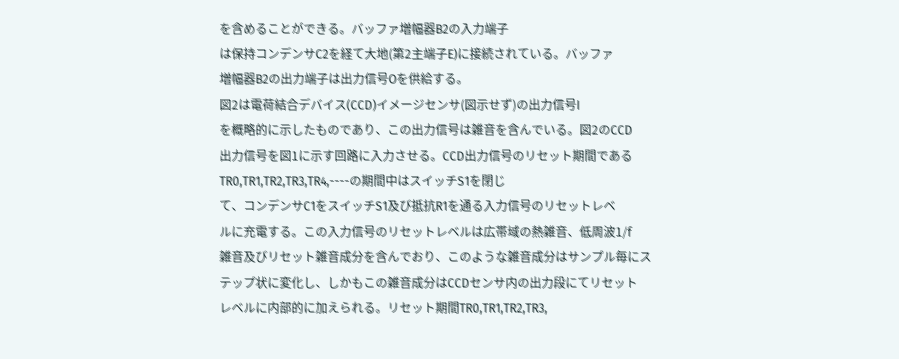を含めることができる。バッファ増幅器B2の入力端子
は保持コンデンサC2を経て大地(第2主端子E)に接続されている。バッファ
増幅器B2の出力端子は出力信号Oを供給する。
図2は電荷結合デバイス(CCD)イメージセンサ(図示せず)の出力信号I
を概略的に示したものであり、この出力信号は雑音を含んでいる。図2のCCD
出力信号を図1に示す回路に入力させる。CCD出力信号のリセット期間である
TR0,TR1,TR2,TR3,TR4,----の期間中はスイッチS1を閉じ
て、コンデンサC1をスイッチS1及び抵抗R1を通る入力信号のリセットレベ
ルに充電する。この入力信号のリセットレベルは広帯域の熱雑音、低周波1/f
雑音及びリセット雑音成分を含んでおり、このような雑音成分はサンプル毎にス
テップ状に変化し、しかもこの雑音成分はCCDセンサ内の出力段にてリセット
レベルに内部的に加えられる。リセット期間TR0,TR1,TR2,TR3,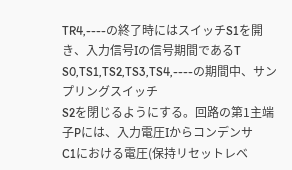TR4,----の終了時にはスイッチS1を開き、入力信号Iの信号期間であるT
S0,TS1,TS2,TS3,TS4,----の期間中、サンプリングスイッチ
S2を閉じるようにする。回路の第1主端子Pには、入力電圧Iからコンデンサ
C1における電圧(保持リセットレベ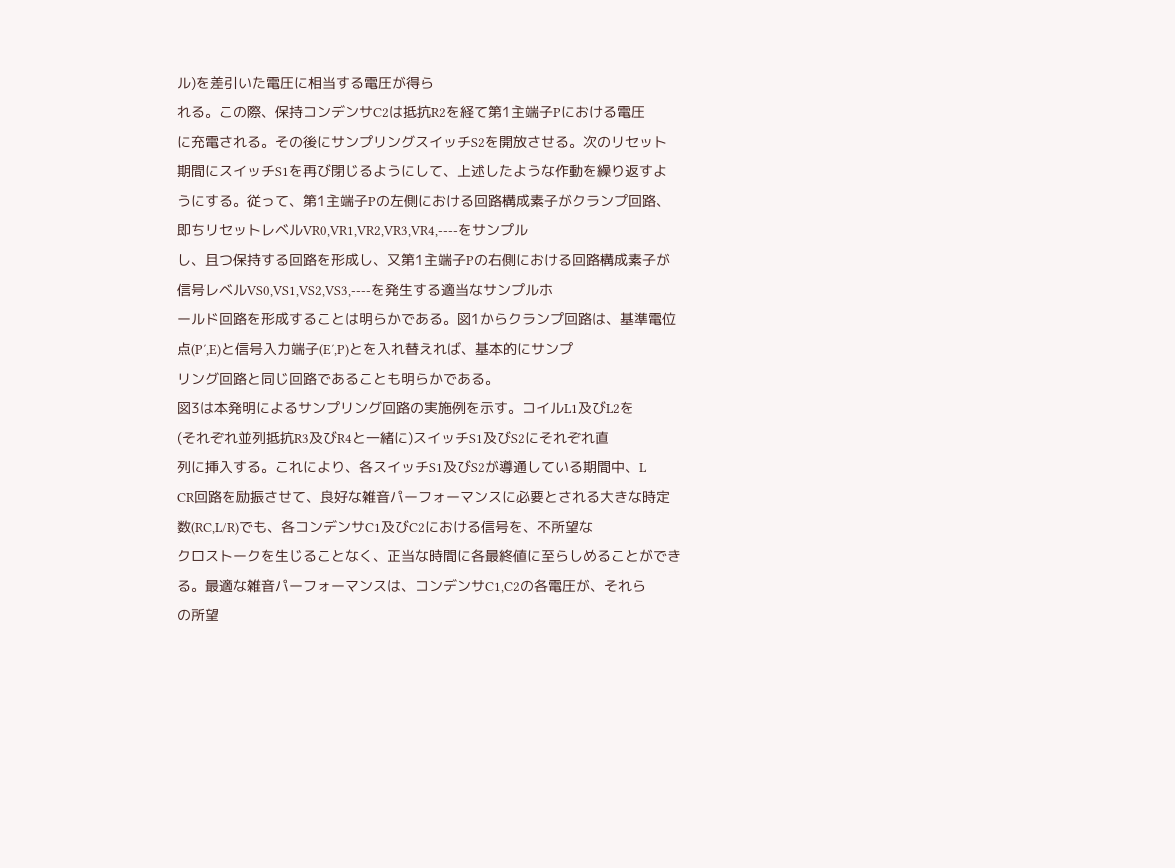ル)を差引いた電圧に相当する電圧が得ら
れる。この際、保持コンデンサC2は抵抗R2を経て第1主端子Pにおける電圧
に充電される。その後にサンプリングスイッチS2を開放させる。次のリセット
期間にスイッチS1を再び閉じるようにして、上述したような作動を繰り返すよ
うにする。従って、第1主端子Pの左側における回路構成素子がクランプ回路、
即ちリセットレベルVR0,VR1,VR2,VR3,VR4,----をサンプル
し、且つ保持する回路を形成し、又第1主端子Pの右側における回路構成素子が
信号レベルVS0,VS1,VS2,VS3,----を発生する適当なサンプルホ
ールド回路を形成することは明らかである。図1からクランプ回路は、基準電位
点(P′,E)と信号入力端子(E′,P)とを入れ替えれば、基本的にサンプ
リング回路と同じ回路であることも明らかである。
図3は本発明によるサンプリング回路の実施例を示す。コイルL1及びL2を
(それぞれ並列抵抗R3及びR4と一緒に)スイッチS1及びS2にそれぞれ直
列に挿入する。これにより、各スイッチS1及びS2が導通している期間中、L
CR回路を励振させて、良好な雑音パーフォーマンスに必要とされる大きな時定
数(RC,L/R)でも、各コンデンサC1及びC2における信号を、不所望な
クロストークを生じることなく、正当な時間に各最終値に至らしめることができ
る。最適な雑音パーフォーマンスは、コンデンサC1,C2の各電圧が、それら
の所望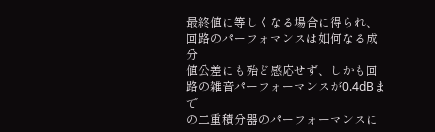最終値に等しくなる場合に得られ、回路のパーフォマンスは如何なる成分
値公差にも殆ど感応せず、しかも回路の雑音パーフォーマンスが0.4dBまで
の二重積分器のパーフォーマンスに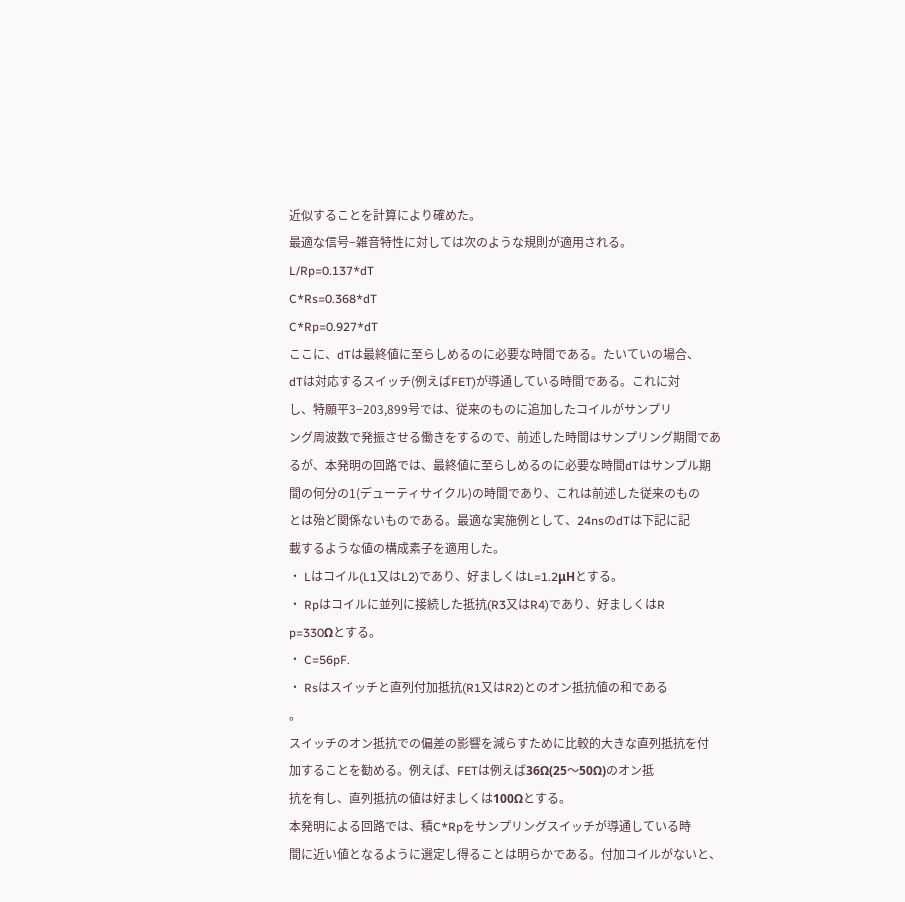近似することを計算により確めた。
最適な信号−雑音特性に対しては次のような規則が適用される。
L/Rp=0.137*dT
C*Rs=0.368*dT
C*Rp=0.927*dT
ここに、dTは最終値に至らしめるのに必要な時間である。たいていの場合、
dTは対応するスイッチ(例えばFET)が導通している時間である。これに対
し、特願平3−203,899号では、従来のものに追加したコイルがサンプリ
ング周波数で発振させる働きをするので、前述した時間はサンプリング期間であ
るが、本発明の回路では、最終値に至らしめるのに必要な時間dTはサンプル期
間の何分の1(デューティサイクル)の時間であり、これは前述した従来のもの
とは殆ど関係ないものである。最適な実施例として、24nsのdTは下記に記
載するような値の構成素子を適用した。
・ Lはコイル(L1又はL2)であり、好ましくはL=1.2μHとする。
・ Rpはコイルに並列に接続した抵抗(R3又はR4)であり、好ましくはR
p=330Ωとする。
・ C=56pF.
・ Rsはスイッチと直列付加抵抗(R1又はR2)とのオン抵抗値の和である
。
スイッチのオン抵抗での偏差の影響を減らすために比較的大きな直列抵抗を付
加することを勧める。例えば、FETは例えば36Ω(25〜50Ω)のオン抵
抗を有し、直列抵抗の値は好ましくは100Ωとする。
本発明による回路では、積C*Rpをサンプリングスイッチが導通している時
間に近い値となるように選定し得ることは明らかである。付加コイルがないと、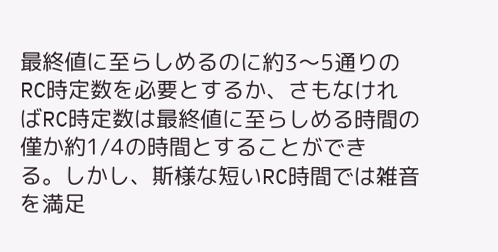最終値に至らしめるのに約3〜5通りのRC時定数を必要とするか、さもなけれ
ばRC時定数は最終値に至らしめる時間の僅か約1/4の時間とすることができ
る。しかし、斯様な短いRC時間では雑音を満足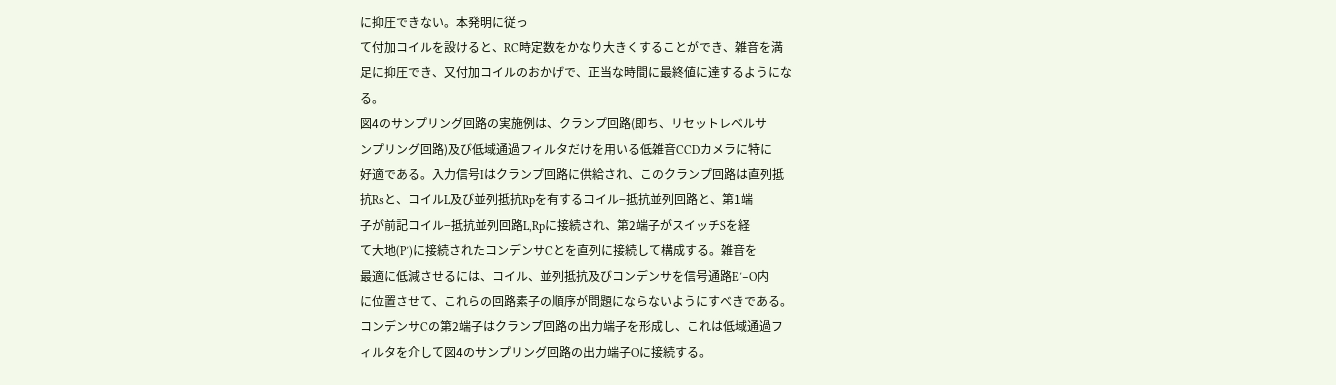に抑圧できない。本発明に従っ
て付加コイルを設けると、RC時定数をかなり大きくすることができ、雑音を満
足に抑圧でき、又付加コイルのおかげで、正当な時間に最終値に達するようにな
る。
図4のサンプリング回路の実施例は、クランプ回路(即ち、リセットレベルサ
ンプリング回路)及び低域通過フィルタだけを用いる低雑音CCDカメラに特に
好適である。入力信号Iはクランプ回路に供給され、このクランプ回路は直列抵
抗Rsと、コイルL及び並列抵抗Rpを有するコイル−抵抗並列回路と、第1端
子が前記コイル−抵抗並列回路L,Rpに接続され、第2端子がスイッチSを経
て大地(P′)に接続されたコンデンサCとを直列に接続して構成する。雑音を
最適に低減させるには、コイル、並列抵抗及びコンデンサを信号通路E′−O内
に位置させて、これらの回路素子の順序が問題にならないようにすべきである。
コンデンサCの第2端子はクランプ回路の出力端子を形成し、これは低域通過フ
ィルタを介して図4のサンプリング回路の出力端子Oに接続する。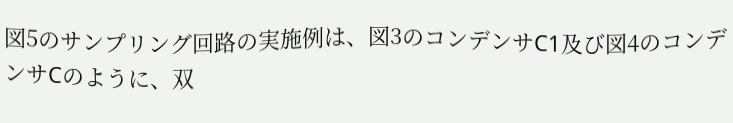図5のサンプリング回路の実施例は、図3のコンデンサC1及び図4のコンデ
ンサCのように、双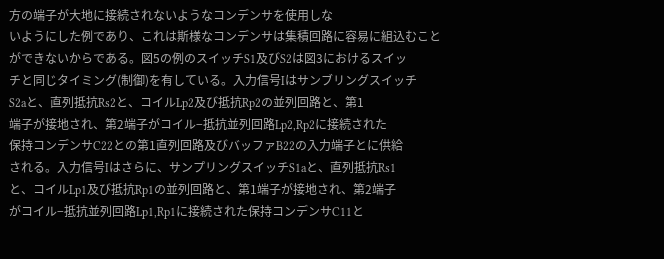方の端子が大地に接続されないようなコンデンサを使用しな
いようにした例であり、これは斯様なコンデンサは集積回路に容易に組込むこと
ができないからである。図5の例のスイッチS1及びS2は図3におけるスイッ
チと同じタイミング(制御)を有している。入力信号Iはサンブリングスイッチ
S2aと、直列抵抗Rs2と、コイルLp2及び抵抗Rp2の並列回路と、第1
端子が接地され、第2端子がコイル−抵抗並列回路Lp2,Rp2に接続された
保持コンデンサC22との第1直列回路及びバッファB22の入力端子とに供給
される。入力信号Iはさらに、サンプリングスイッチS1aと、直列抵抗Rs1
と、コイルLp1及び抵抗Rp1の並列回路と、第1端子が接地され、第2端子
がコイル−抵抗並列回路Lp1,Rp1に接続された保持コンデンサC11と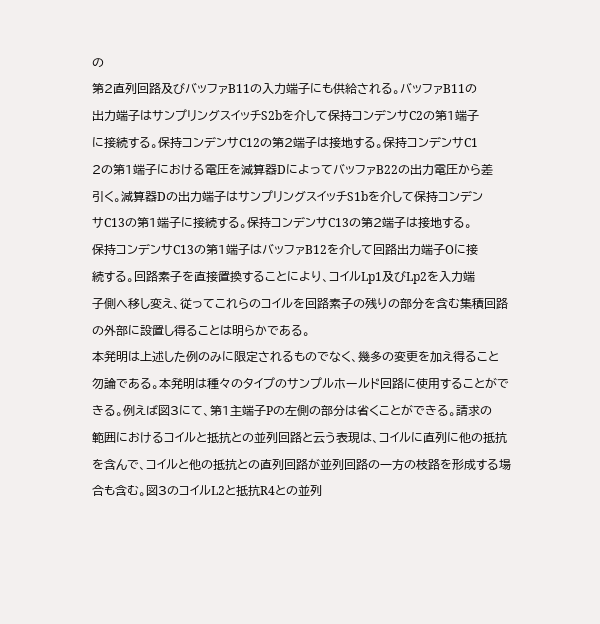の
第2直列回路及びバッファB11の入力端子にも供給される。バッファB11の
出力端子はサンプリングスイッチS2bを介して保持コンデンサC2の第1端子
に接続する。保持コンデンサC12の第2端子は接地する。保持コンデンサC1
2の第1端子における電圧を減算器DによってバッファB22の出力電圧から差
引く。減算器Dの出力端子はサンプリングスイッチS1bを介して保持コンデン
サC13の第1端子に接続する。保持コンデンサC13の第2端子は接地する。
保持コンデンサC13の第1端子はバッファB12を介して回路出力端子Oに接
続する。回路素子を直接置換することにより、コイルLp1及びLp2を入力端
子側へ移し変え、従ってこれらのコイルを回路素子の残りの部分を含む集積回路
の外部に設置し得ることは明らかである。
本発明は上述した例のみに限定されるものでなく、幾多の変更を加え得ること
勿論である。本発明は種々のタイプのサンプルホールド回路に使用することがで
きる。例えば図3にて、第1主端子Pの左側の部分は省くことができる。請求の
範囲におけるコイルと抵抗との並列回路と云う表現は、コイルに直列に他の抵抗
を含んで、コイルと他の抵抗との直列回路が並列回路の一方の枝路を形成する場
合も含む。図3のコイルL2と抵抗R4との並列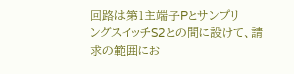回路は第1主端子Pとサンプリ
ングスイッチS2との間に設けて、請求の範囲にお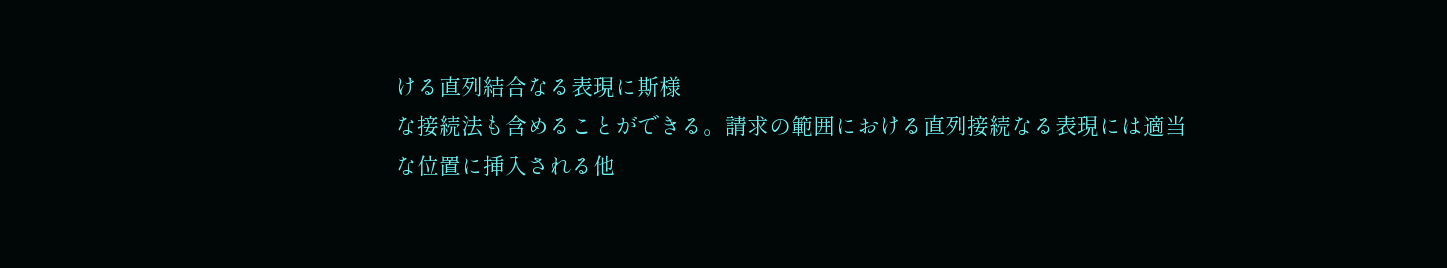ける直列結合なる表現に斯様
な接続法も含めることができる。請求の範囲における直列接続なる表現には適当
な位置に挿入される他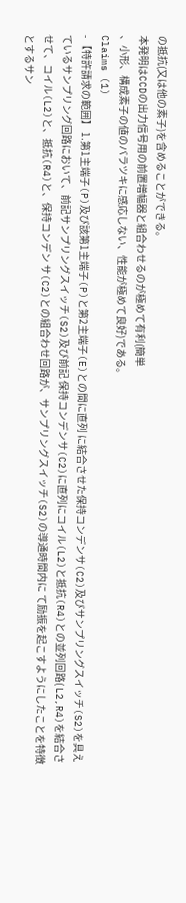の抵抗(又は他の素子)を含めることができる。
本発明はCCDの出力信号用の前置増幅器と組合わせるのが極めて有利(簡単
、小形、構成素子の値のバラツキに感応しない、性能が極めて良好)である。
Claims (1)
- 【特許請求の範囲】 1.第1主端子(P)及び該第1主端子(P)と第2主端子(E)との間に直列 に結合させた保持コンデンサ(C2)及びサンプリングスイッチ(S2)を具え ているサンプリング回路において、前記サンプリングスイッチ(S2)及び前記 保持コンデンサ(C2)に直列にコイル(L2)と抵抗(R4)との並列回路( L2,R4)を結合させて、コイル(L2)と、抵抗(R4)と、保持コンデン サ(C2)との組合わせ回路が、サンプリングスイッチ(S2)の導通時間内に て励振を起こすようにしたことを特徴とするサン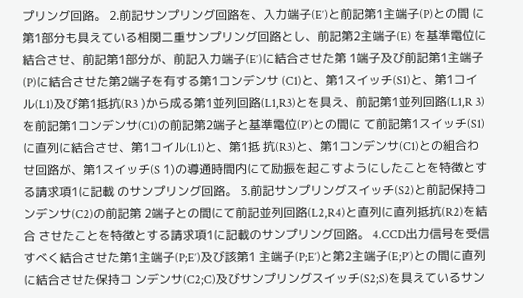プリング回路。 2.前記サンプリング回路を、入力端子(E′)と前記第1主端子(P)との間 に第1部分も具えている相関二重サンプリング回路とし、前記第2主端子(E) を基準電位に結合させ、前記第1部分が、前記入力端子(E′)に結合させた第 1端子及び前記第1主端子(P)に結合させた第2端子を有する第1コンデンサ (C1)と、第1スイッチ(S1)と、第1コイル(L1)及び第1抵抗(R3 )から成る第1並列回路(L1,R3)とを具え、前記第1並列回路(L1,R 3)を前記第1コンデンサ(C1)の前記第2端子と基準電位(P′)との間に て前記第1スイッチ(S1)に直列に結合させ、第1コイル(L1)と、第1抵 抗(R3)と、第1コンデンサ(C1)との組合わせ回路が、第1スイッチ(S 1)の導通時間内にて励振を起こすようにしたことを特徴とする請求項1に記載 のサンプリング回路。 3.前記サンプリングスイッチ(S2)と前記保持コンデンサ(C2)の前記第 2端子との間にて前記並列回路(L2,R4)と直列に直列抵抗(R2)を結合 させたことを特徴とする請求項1に記載のサンプリング回路。 4.CCD出力信号を受信すべく結合させた第1主端子(P;E′)及び該第1 主端子(P;E′)と第2主端子(E;P′)との間に直列に結合させた保持コ ンデンサ(C2;C)及びサンプリングスイッチ(S2;S)を具えているサン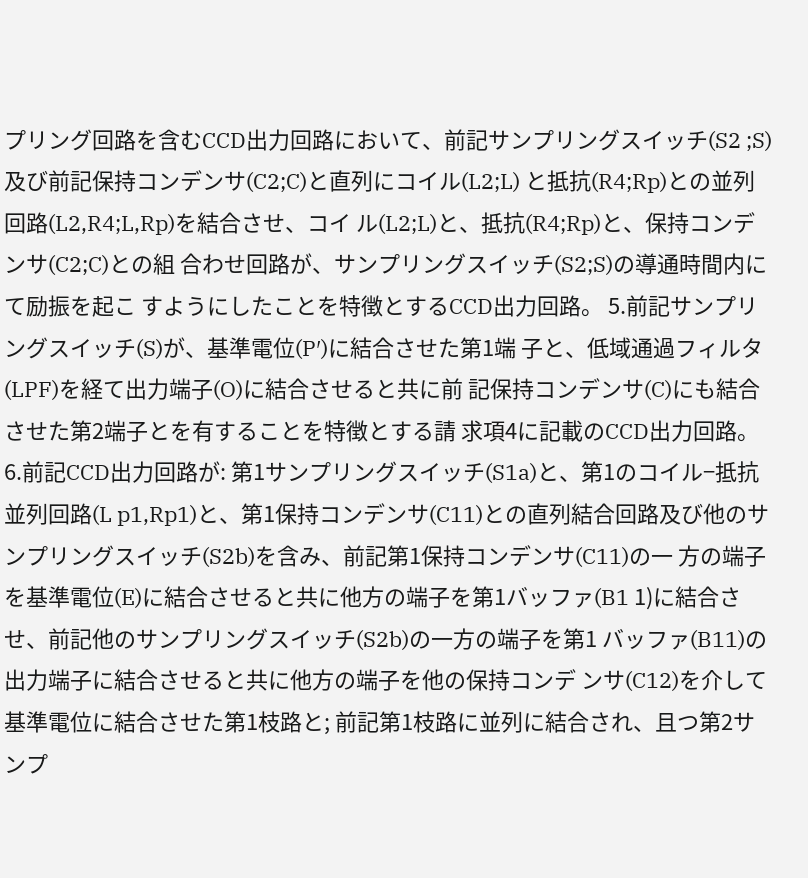プリング回路を含むCCD出力回路において、前記サンプリングスイッチ(S2 ;S)及び前記保持コンデンサ(C2;C)と直列にコイル(L2;L) と抵抗(R4;Rp)との並列回路(L2,R4;L,Rp)を結合させ、コイ ル(L2;L)と、抵抗(R4;Rp)と、保持コンデンサ(C2;C)との組 合わせ回路が、サンプリングスイッチ(S2;S)の導通時間内にて励振を起こ すようにしたことを特徴とするCCD出力回路。 5.前記サンプリングスイッチ(S)が、基準電位(P′)に結合させた第1端 子と、低域通過フィルタ(LPF)を経て出力端子(O)に結合させると共に前 記保持コンデンサ(C)にも結合させた第2端子とを有することを特徴とする請 求項4に記載のCCD出力回路。 6.前記CCD出力回路が: 第1サンプリングスイッチ(S1a)と、第1のコイル−抵抗並列回路(L p1,Rp1)と、第1保持コンデンサ(C11)との直列結合回路及び他のサ ンプリングスイッチ(S2b)を含み、前記第1保持コンデンサ(C11)の一 方の端子を基準電位(E)に結合させると共に他方の端子を第1バッファ(B1 1)に結合させ、前記他のサンプリングスイッチ(S2b)の一方の端子を第1 バッファ(B11)の出力端子に結合させると共に他方の端子を他の保持コンデ ンサ(C12)を介して基準電位に結合させた第1枝路と; 前記第1枝路に並列に結合され、且つ第2サンプ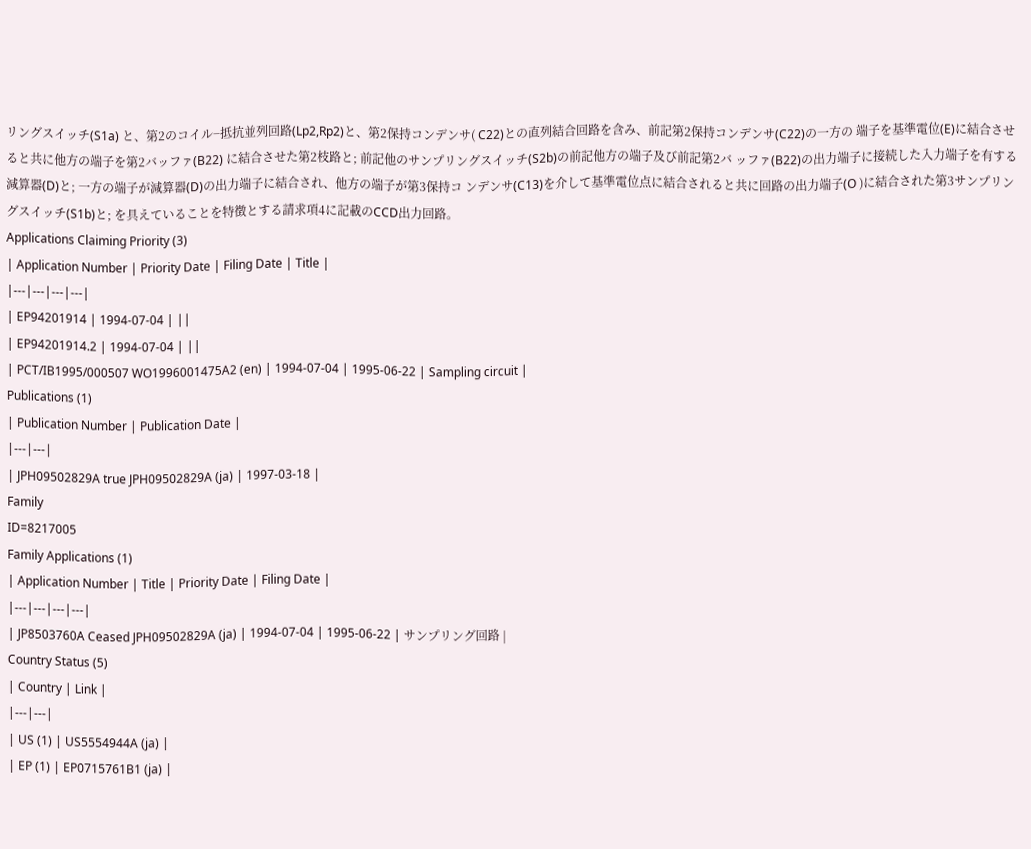リングスイッチ(S1a) と、第2のコイル−抵抗並列回路(Lp2,Rp2)と、第2保持コンデンサ( C22)との直列結合回路を含み、前記第2保持コンデンサ(C22)の一方の 端子を基準電位(E)に結合させると共に他方の端子を第2バッファ(B22) に結合させた第2枝路と; 前記他のサンプリングスイッチ(S2b)の前記他方の端子及び前記第2バ ッファ(B22)の出力端子に接続した入力端子を有する減算器(D)と; 一方の端子が減算器(D)の出力端子に結合され、他方の端子が第3保持コ ンデンサ(C13)を介して基準電位点に結合されると共に回路の出力端子(O )に結合された第3サンプリングスイッチ(S1b)と; を具えていることを特徴とする請求項4に記載のCCD出力回路。
Applications Claiming Priority (3)
| Application Number | Priority Date | Filing Date | Title |
|---|---|---|---|
| EP94201914 | 1994-07-04 | ||
| EP94201914.2 | 1994-07-04 | ||
| PCT/IB1995/000507 WO1996001475A2 (en) | 1994-07-04 | 1995-06-22 | Sampling circuit |
Publications (1)
| Publication Number | Publication Date |
|---|---|
| JPH09502829A true JPH09502829A (ja) | 1997-03-18 |
Family
ID=8217005
Family Applications (1)
| Application Number | Title | Priority Date | Filing Date |
|---|---|---|---|
| JP8503760A Ceased JPH09502829A (ja) | 1994-07-04 | 1995-06-22 | サンプリング回路 |
Country Status (5)
| Country | Link |
|---|---|
| US (1) | US5554944A (ja) |
| EP (1) | EP0715761B1 (ja) |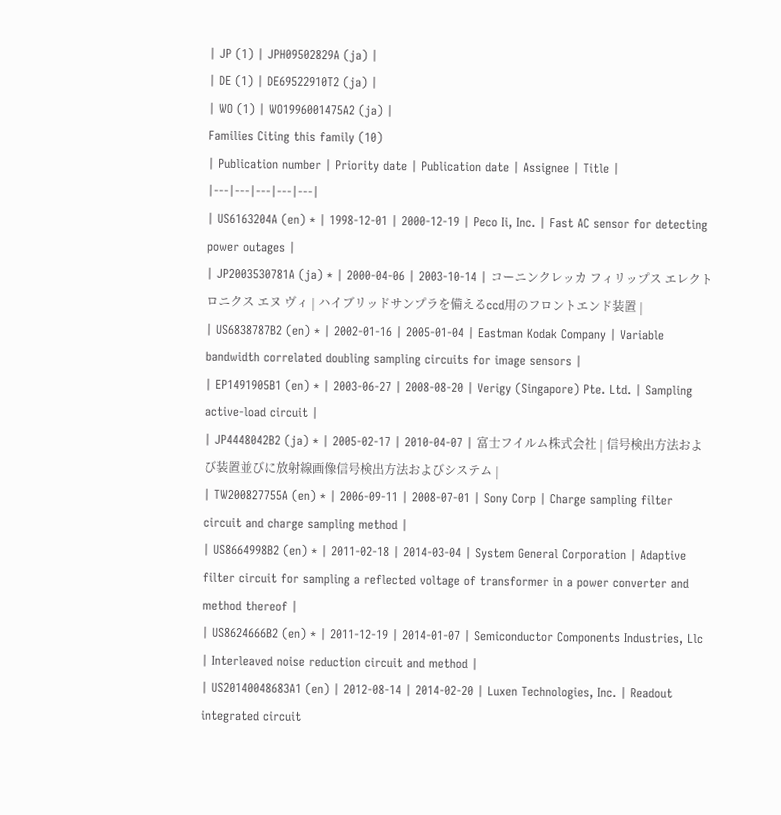| JP (1) | JPH09502829A (ja) |
| DE (1) | DE69522910T2 (ja) |
| WO (1) | WO1996001475A2 (ja) |
Families Citing this family (10)
| Publication number | Priority date | Publication date | Assignee | Title |
|---|---|---|---|---|
| US6163204A (en) * | 1998-12-01 | 2000-12-19 | Peco Ii, Inc. | Fast AC sensor for detecting power outages |
| JP2003530781A (ja) * | 2000-04-06 | 2003-10-14 | コーニンクレッカ フィリップス エレクトロニクス エヌ ヴィ | ハイブリッドサンプラを備えるccd用のフロントエンド装置 |
| US6838787B2 (en) * | 2002-01-16 | 2005-01-04 | Eastman Kodak Company | Variable bandwidth correlated doubling sampling circuits for image sensors |
| EP1491905B1 (en) * | 2003-06-27 | 2008-08-20 | Verigy (Singapore) Pte. Ltd. | Sampling active-load circuit |
| JP4448042B2 (ja) * | 2005-02-17 | 2010-04-07 | 富士フイルム株式会社 | 信号検出方法および装置並びに放射線画像信号検出方法およびシステム |
| TW200827755A (en) * | 2006-09-11 | 2008-07-01 | Sony Corp | Charge sampling filter circuit and charge sampling method |
| US8664998B2 (en) * | 2011-02-18 | 2014-03-04 | System General Corporation | Adaptive filter circuit for sampling a reflected voltage of transformer in a power converter and method thereof |
| US8624666B2 (en) * | 2011-12-19 | 2014-01-07 | Semiconductor Components Industries, Llc | Interleaved noise reduction circuit and method |
| US20140048683A1 (en) | 2012-08-14 | 2014-02-20 | Luxen Technologies, Inc. | Readout integrated circuit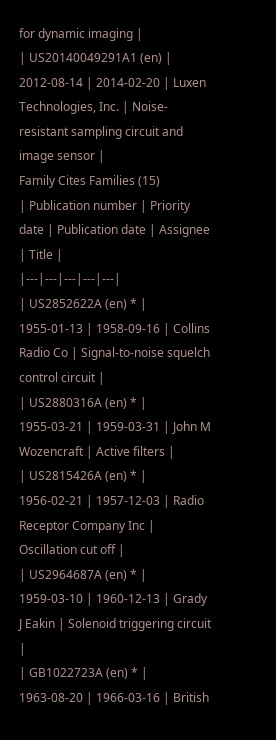for dynamic imaging |
| US20140049291A1 (en) | 2012-08-14 | 2014-02-20 | Luxen Technologies, Inc. | Noise-resistant sampling circuit and image sensor |
Family Cites Families (15)
| Publication number | Priority date | Publication date | Assignee | Title |
|---|---|---|---|---|
| US2852622A (en) * | 1955-01-13 | 1958-09-16 | Collins Radio Co | Signal-to-noise squelch control circuit |
| US2880316A (en) * | 1955-03-21 | 1959-03-31 | John M Wozencraft | Active filters |
| US2815426A (en) * | 1956-02-21 | 1957-12-03 | Radio Receptor Company Inc | Oscillation cut off |
| US2964687A (en) * | 1959-03-10 | 1960-12-13 | Grady J Eakin | Solenoid triggering circuit |
| GB1022723A (en) * | 1963-08-20 | 1966-03-16 | British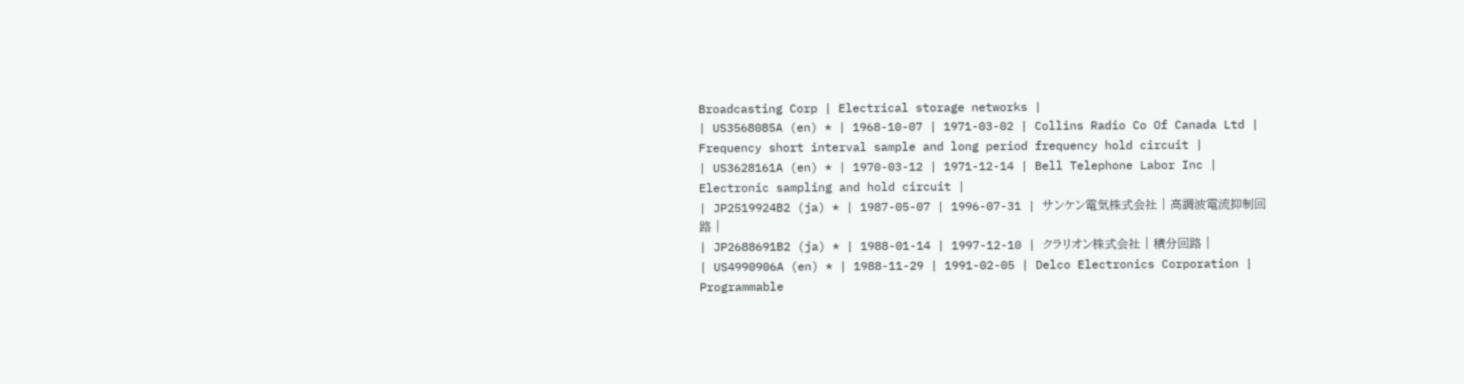Broadcasting Corp | Electrical storage networks |
| US3568085A (en) * | 1968-10-07 | 1971-03-02 | Collins Radio Co Of Canada Ltd | Frequency short interval sample and long period frequency hold circuit |
| US3628161A (en) * | 1970-03-12 | 1971-12-14 | Bell Telephone Labor Inc | Electronic sampling and hold circuit |
| JP2519924B2 (ja) * | 1987-05-07 | 1996-07-31 | サンケン電気株式会社 | 高調波電流抑制回路 |
| JP2688691B2 (ja) * | 1988-01-14 | 1997-12-10 | クラリオン株式会社 | 積分回路 |
| US4990906A (en) * | 1988-11-29 | 1991-02-05 | Delco Electronics Corporation | Programmable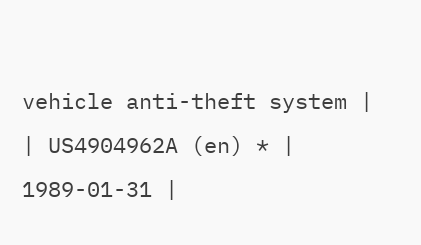vehicle anti-theft system |
| US4904962A (en) * | 1989-01-31 |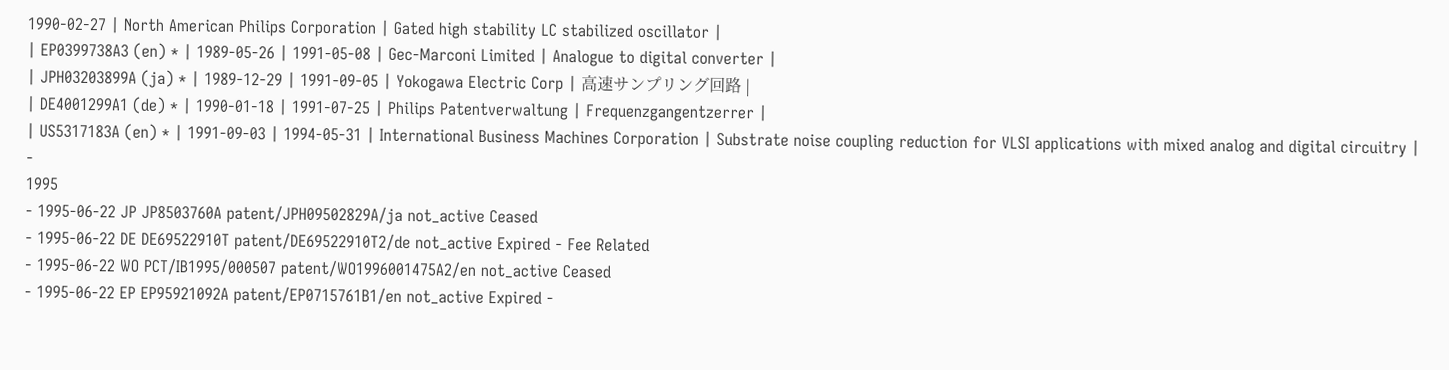1990-02-27 | North American Philips Corporation | Gated high stability LC stabilized oscillator |
| EP0399738A3 (en) * | 1989-05-26 | 1991-05-08 | Gec-Marconi Limited | Analogue to digital converter |
| JPH03203899A (ja) * | 1989-12-29 | 1991-09-05 | Yokogawa Electric Corp | 高速サンプリング回路 |
| DE4001299A1 (de) * | 1990-01-18 | 1991-07-25 | Philips Patentverwaltung | Frequenzgangentzerrer |
| US5317183A (en) * | 1991-09-03 | 1994-05-31 | International Business Machines Corporation | Substrate noise coupling reduction for VLSI applications with mixed analog and digital circuitry |
-
1995
- 1995-06-22 JP JP8503760A patent/JPH09502829A/ja not_active Ceased
- 1995-06-22 DE DE69522910T patent/DE69522910T2/de not_active Expired - Fee Related
- 1995-06-22 WO PCT/IB1995/000507 patent/WO1996001475A2/en not_active Ceased
- 1995-06-22 EP EP95921092A patent/EP0715761B1/en not_active Expired -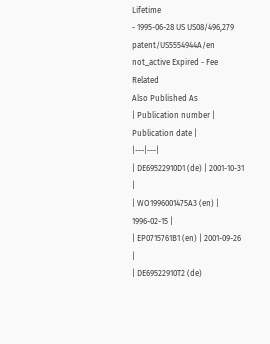Lifetime
- 1995-06-28 US US08/496,279 patent/US5554944A/en not_active Expired - Fee Related
Also Published As
| Publication number | Publication date |
|---|---|
| DE69522910D1 (de) | 2001-10-31 |
| WO1996001475A3 (en) | 1996-02-15 |
| EP0715761B1 (en) | 2001-09-26 |
| DE69522910T2 (de)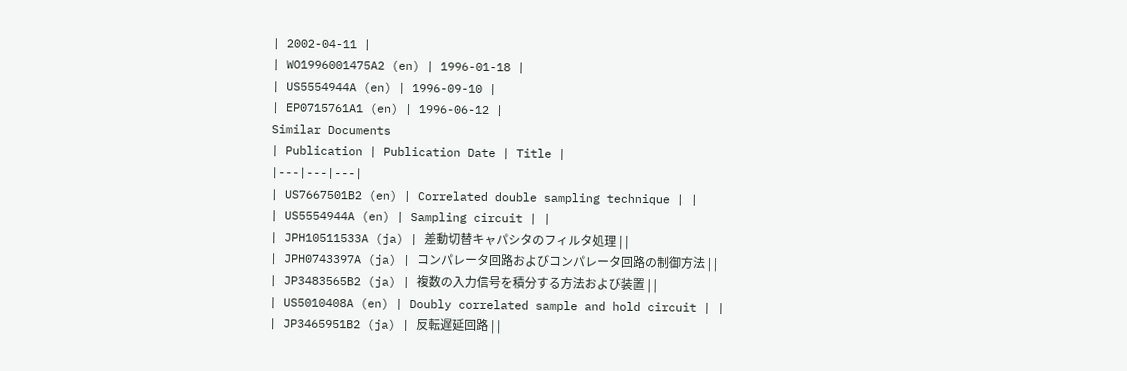| 2002-04-11 |
| WO1996001475A2 (en) | 1996-01-18 |
| US5554944A (en) | 1996-09-10 |
| EP0715761A1 (en) | 1996-06-12 |
Similar Documents
| Publication | Publication Date | Title |
|---|---|---|
| US7667501B2 (en) | Correlated double sampling technique | |
| US5554944A (en) | Sampling circuit | |
| JPH10511533A (ja) | 差動切替キャパシタのフィルタ処理 | |
| JPH0743397A (ja) | コンパレータ回路およびコンパレータ回路の制御方法 | |
| JP3483565B2 (ja) | 複数の入力信号を積分する方法および装置 | |
| US5010408A (en) | Doubly correlated sample and hold circuit | |
| JP3465951B2 (ja) | 反転遅延回路 | |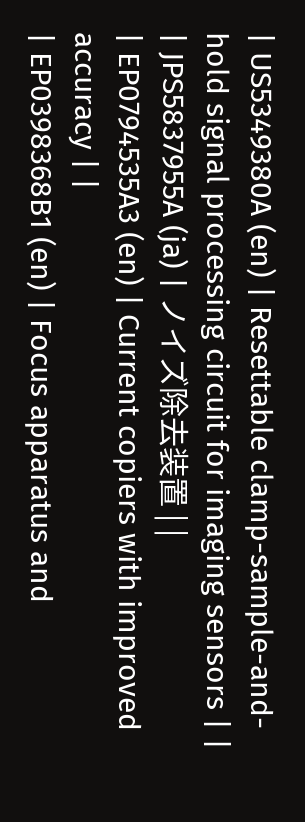| US5349380A (en) | Resettable clamp-sample-and-hold signal processing circuit for imaging sensors | |
| JPS5837955A (ja) | ノイズ除去装置 | |
| EP0794535A3 (en) | Current copiers with improved accuracy | |
| EP0398368B1 (en) | Focus apparatus and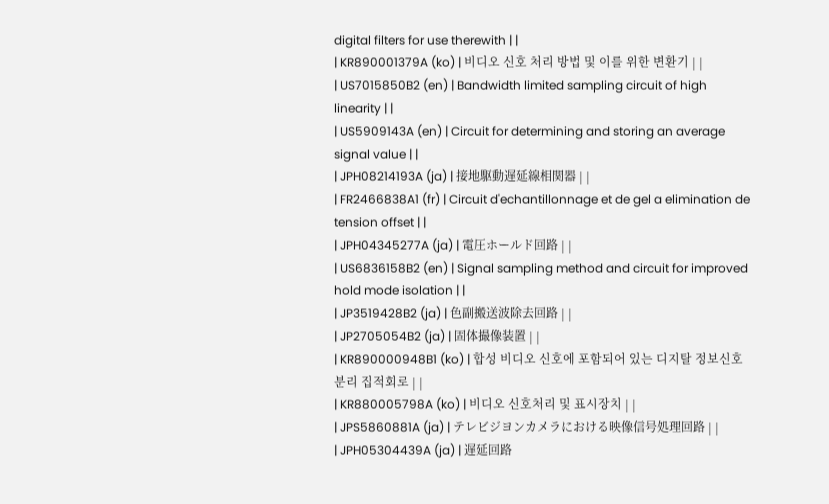digital filters for use therewith | |
| KR890001379A (ko) | 비디오 신호 처리 방법 및 이를 위한 변환기 | |
| US7015850B2 (en) | Bandwidth limited sampling circuit of high linearity | |
| US5909143A (en) | Circuit for determining and storing an average signal value | |
| JPH08214193A (ja) | 接地駆動遅延線相関器 | |
| FR2466838A1 (fr) | Circuit d'echantillonnage et de gel a elimination de tension offset | |
| JPH04345277A (ja) | 電圧ホールド回路 | |
| US6836158B2 (en) | Signal sampling method and circuit for improved hold mode isolation | |
| JP3519428B2 (ja) | 色副搬送波除去回路 | |
| JP2705054B2 (ja) | 固体撮像装置 | |
| KR890000948B1 (ko) | 합성 비디오 신호에 포함되어 있는 디지탈 정보신호 분리 집적회로 | |
| KR880005798A (ko) | 비디오 신호처리 및 표시장치 | |
| JPS5860881A (ja) | テレビジヨンカメラにおける映像信号処理回路 | |
| JPH05304439A (ja) | 遅延回路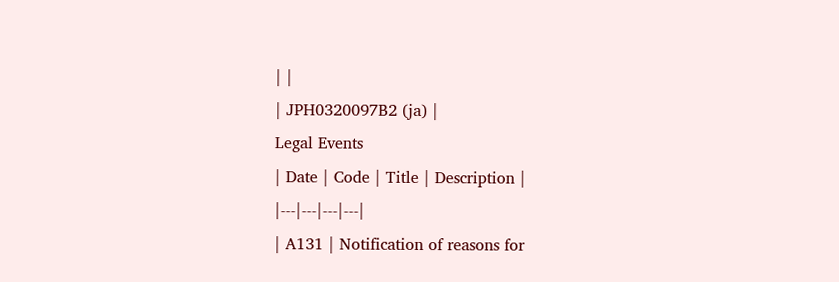| |
| JPH0320097B2 (ja) |
Legal Events
| Date | Code | Title | Description |
|---|---|---|---|
| A131 | Notification of reasons for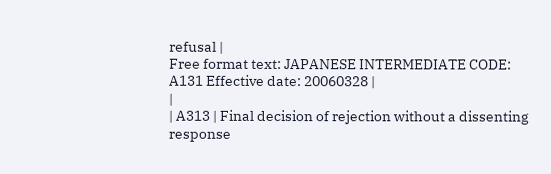refusal |
Free format text: JAPANESE INTERMEDIATE CODE: A131 Effective date: 20060328 |
|
| A313 | Final decision of rejection without a dissenting response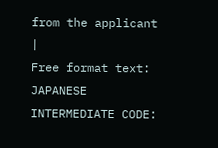from the applicant |
Free format text: JAPANESE INTERMEDIATE CODE: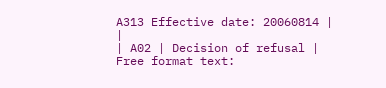A313 Effective date: 20060814 |
|
| A02 | Decision of refusal |
Free format text: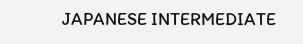JAPANESE INTERMEDIATE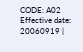CODE: A02 Effective date: 20060919 |